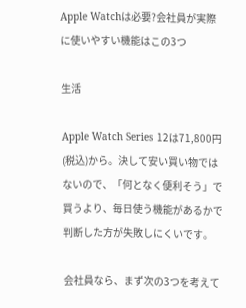Apple Watchは必要?会社員が実際に使いやすい機能はこの3つ

生活

Apple Watch Series 12は71,800円(税込)から。決して安い買い物ではないので、「何となく便利そう」で買うより、毎日使う機能があるかで判断した方が失敗しにくいです。

会社員なら、まず次の3つを考えて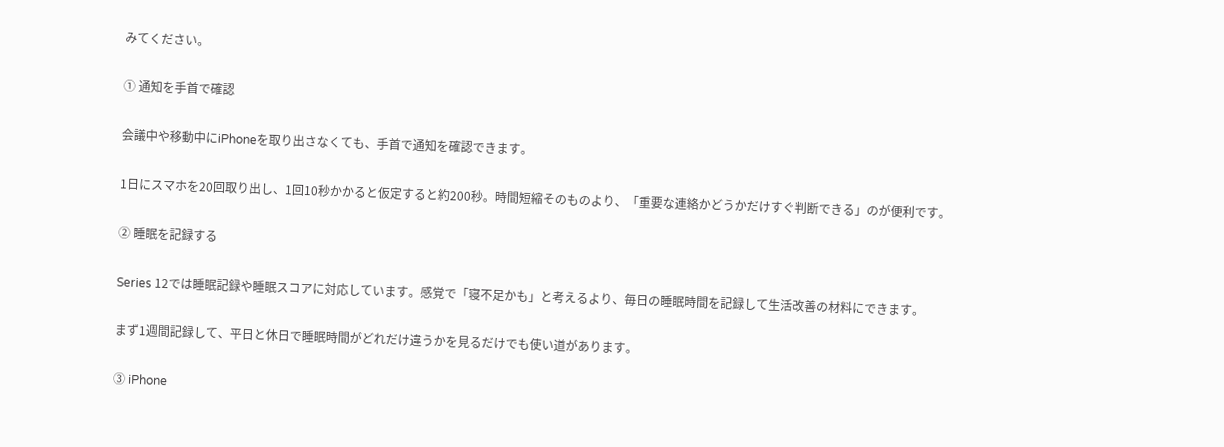みてください。

① 通知を手首で確認

会議中や移動中にiPhoneを取り出さなくても、手首で通知を確認できます。

1日にスマホを20回取り出し、1回10秒かかると仮定すると約200秒。時間短縮そのものより、「重要な連絡かどうかだけすぐ判断できる」のが便利です。

② 睡眠を記録する

Series 12では睡眠記録や睡眠スコアに対応しています。感覚で「寝不足かも」と考えるより、毎日の睡眠時間を記録して生活改善の材料にできます。

まず1週間記録して、平日と休日で睡眠時間がどれだけ違うかを見るだけでも使い道があります。

③ iPhone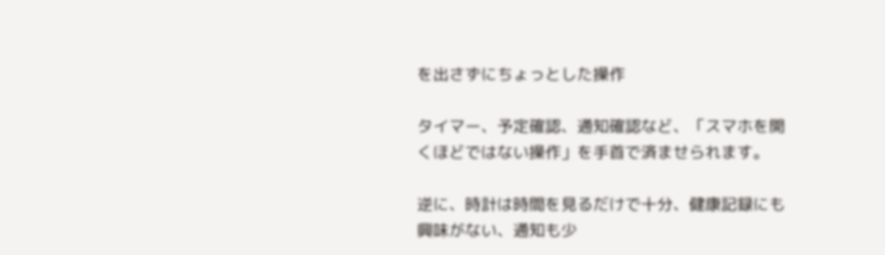を出さずにちょっとした操作

タイマー、予定確認、通知確認など、「スマホを開くほどではない操作」を手首で済ませられます。

逆に、時計は時間を見るだけで十分、健康記録にも興味がない、通知も少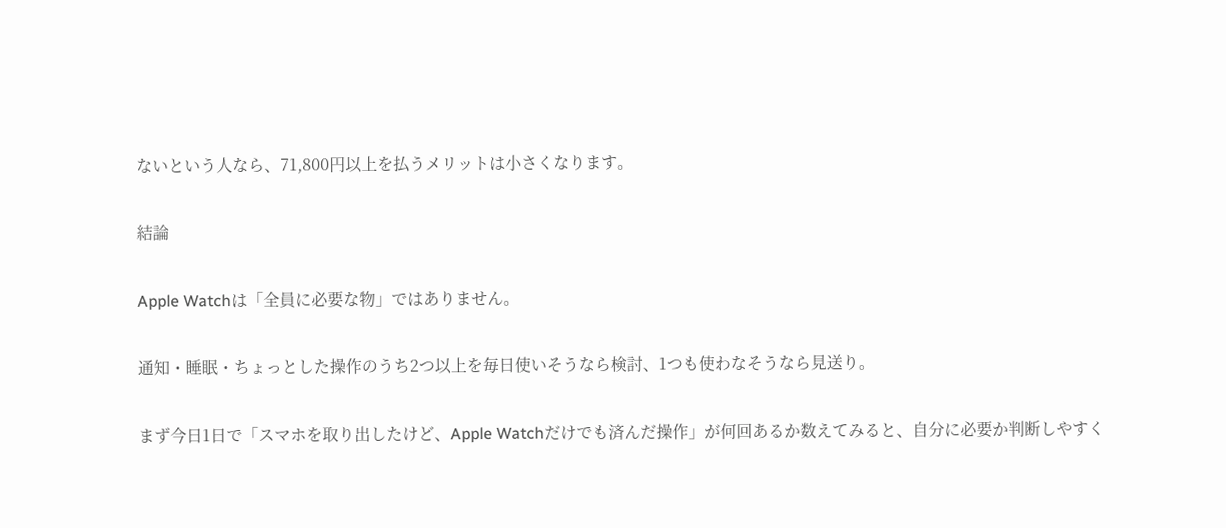ないという人なら、71,800円以上を払うメリットは小さくなります。

結論

Apple Watchは「全員に必要な物」ではありません。

通知・睡眠・ちょっとした操作のうち2つ以上を毎日使いそうなら検討、1つも使わなそうなら見送り。

まず今日1日で「スマホを取り出したけど、Apple Watchだけでも済んだ操作」が何回あるか数えてみると、自分に必要か判断しやすく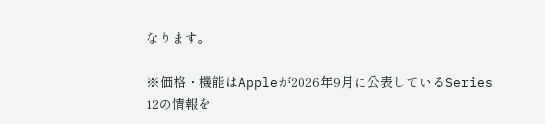なります。

※価格・機能はAppleが2026年9月に公表しているSeries 12の情報を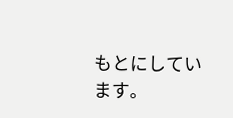もとにしています。